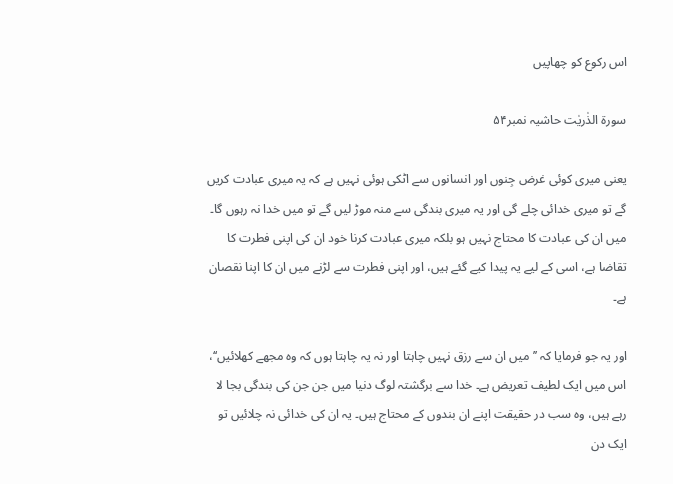اس رکوع کو چھاپیں

سورۃ الذٰریٰت حاشیہ نمبر۵۴

یعنی میری کوئی غرض جِنوں اور انسانوں سے اٹکی ہوئی نہیں ہے کہ یہ میری عبادت کریں گے تو میری خدائی چلے گی اور یہ میری بندگی سے منہ موڑ لیں گے تو میں خدا نہ رہوں گا۔ میں ان کی عبادت کا محتاج نہیں ہو بلکہ میری عبادت کرنا خود ان کی اپنی فطرت کا تقاضا ہے، اسی کے لیے یہ پیدا کیے گئے ہیں، اور اپنی فطرت سے لڑنے میں ان کا اپنا نقصان ہے۔

اور یہ جو فرمایا کہ ’’ میں ان سے رزق نہیں چاہتا اور نہ یہ چاہتا ہوں کہ وہ مجھے کھلائیں‘‘، اس میں ایک لطیف تعریض ہے۔ خدا سے برگشتہ لوگ دنیا میں جن جن کی بندگی بجا لا رہے ہیں، وہ سب در حقیقت اپنے ان بندوں کے محتاج ہیں۔ یہ ان کی خدائی نہ چلائیں تو ایک دن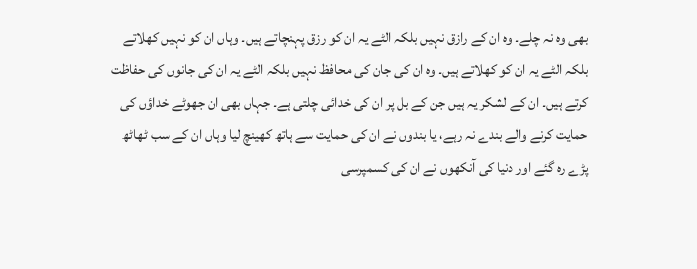بھی وہ نہ چلے۔ وہ ان کے رازق نہیں بلکہ الٹے یہ ان کو رزق پہنچاتے ہیں۔ وہاں ان کو نہیں کھلاتے بلکہ الٹے یہ ان کو کھلاتے ہیں۔ وہ ان کی جان کی محافظ نہیں بلکہ الٹے یہ ان کی جانوں کی حفاظت کرتے ہیں۔ ان کے لشکر یہ ہیں جن کے بل پر ان کی خدائی چلتی ہے۔ جہاں بھی ان جھوٹے خداؤں کی حمایت کرنے والے بندے نہ رہے، یا بندوں نے ان کی حمایت سے ہاتھ کھینچ لیا وہاں ان کے سب ٹھاٹھ پڑے رہ گئے اور دنیا کی آنکھوں نے ان کی کسمپرسی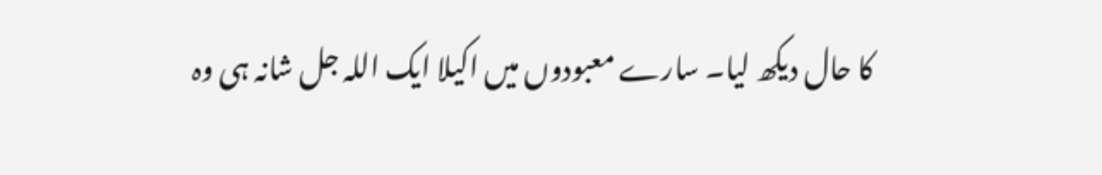کا حال دیکھ لیا۔ سارے معبودوں میں اکیلا ایک اللہ جل شانہ ہی وہ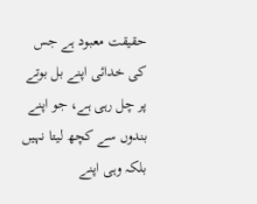حقیقت معبود ہے جس کی خدائی اپنے بل بوتے پر چل رہی ہے، جو اپنے بندوں سے کچھ لیتا نہیں بلکہ وہی اپنے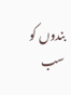بندوں کو سب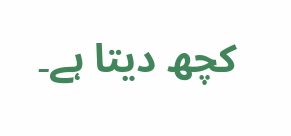کچھ دیتا ہے۔